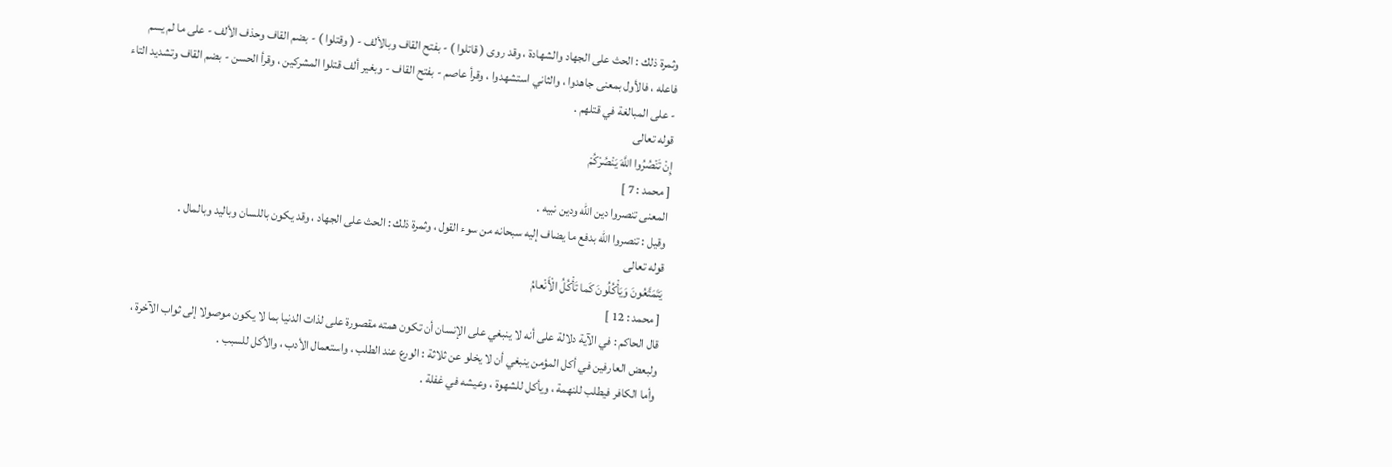وثمرة ذلك : الحث على الجهاد والشهادة ، وقد روى ( قاتلوا ) - بفتح القاف وبالألف - ( وقتلوا ) - بضم القاف وحذف الألف - على ما لم يسم فاعله ، فالأول بمعنى جاهدوا ، والثاني استشهدوا ، وقرأ عاصم - بفتح القاف - وبغير ألف قتلوا المشركين ، وقرأ الحسن - بضم القاف وتشديد التاء - على المبالغة في قتلهم .
قوله تعالى
إِنْ تَنْصُرُوا اللَّهَ يَنْصُرْكُمْ
[ محمد : 7 ]
المعنى تنصروا دين اللّه ودين نبيه .
وقيل : تنصروا اللّه بدفع ما يضاف إليه سبحانه من سوء القول ، وثمرة ذلك : الحث على الجهاد ، وقد يكون باللسان وباليد وبالمال .
قوله تعالى
يَتَمَتَّعُونَ وَيَأْكُلُونَ كَما تَأْكُلُ الْأَنْعامُ
[ محمد : 12 ]
قال الحاكم : في الآية دلالة على أنه لا ينبغي على الإنسان أن تكون همته مقصورة على لذات الدنيا بما لا يكون موصولا إلى ثواب الآخرة ، ولبعض العارفين في أكل المؤمن ينبغي أن لا يخلو عن ثلاثة : الورع عند الطلب ، واستعمال الأدب ، والأكل للسبب .
وأما الكافر فيطلب للنهمة ، ويأكل للشهوة ، وعيشه في غفلة .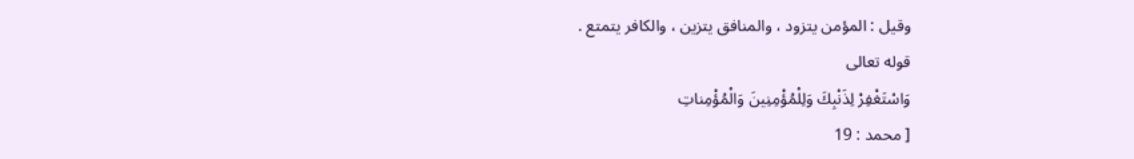وقيل : المؤمن يتزود ، والمنافق يتزين ، والكافر يتمتع .
قوله تعالى
وَاسْتَغْفِرْ لِذَنْبِكَ وَلِلْمُؤْمِنِينَ وَالْمُؤْمِناتِ
[ محمد : 19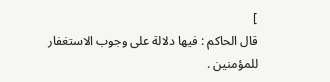]
قال الحاكم : فيها دلالة على وجوب الاستغفار للمؤمنين .